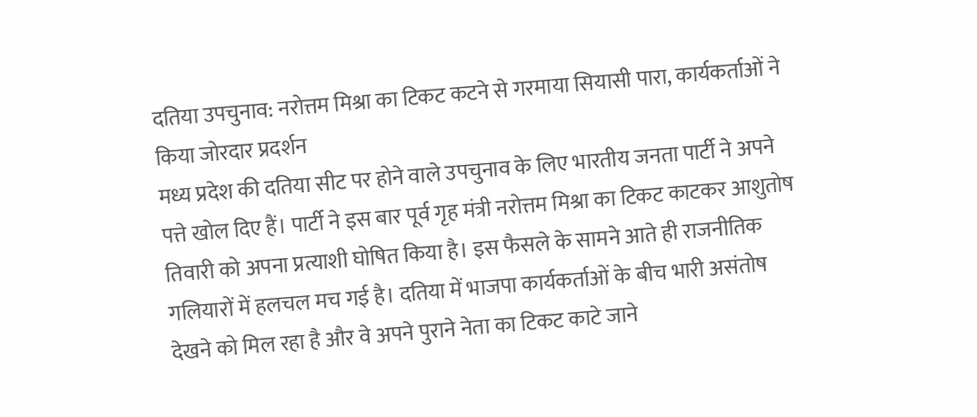दतिया उपचुनाव: नरोत्तम मिश्रा का टिकट कटने से गरमाया सियासी पारा, कार्यकर्ताओं ने किया जोरदार प्रदर्शन
मध्य प्रदेश की दतिया सीट पर होने वाले उपचुनाव के लिए भारतीय जनता पार्टी ने अपने पत्ते खोल दिए हैं। पार्टी ने इस बार पूर्व गृह मंत्री नरोत्तम मिश्रा का टिकट काटकर आशुतोष तिवारी को अपना प्रत्याशी घोषित किया है। इस फैसले के सामने आते ही राजनीतिक गलियारों में हलचल मच गई है। दतिया में भाजपा कार्यकर्ताओं के बीच भारी असंतोष देखने को मिल रहा है और वे अपने पुराने नेता का टिकट काटे जाने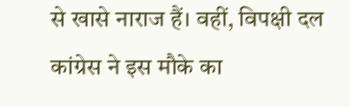से खासे नाराज हैं। वहीं, विपक्षी दल कांग्रेस ने इस मौके का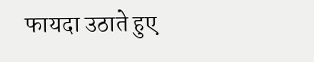फायदा उठाते हुए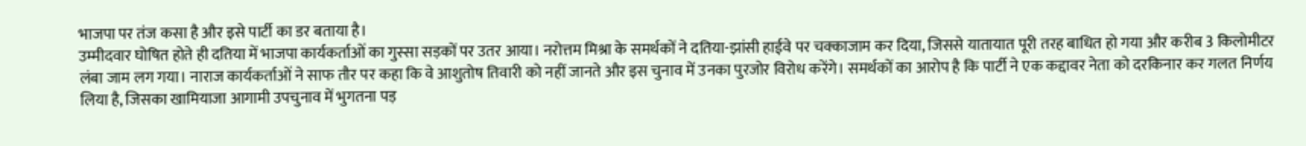भाजपा पर तंज कसा है और इसे पार्टी का डर बताया है।
उम्मीदवार घोषित होते ही दतिया में भाजपा कार्यकर्ताओं का गुस्सा सड़कों पर उतर आया। नरोत्तम मिश्रा के समर्थकों ने दतिया-झांसी हाईवे पर चक्काजाम कर दिया, जिससे यातायात पूरी तरह बाधित हो गया और करीब 3 किलोमीटर लंबा जाम लग गया। नाराज कार्यकर्ताओं ने साफ तौर पर कहा कि वे आशुतोष तिवारी को नहीं जानते और इस चुनाव में उनका पुरजोर विरोध करेंगे। समर्थकों का आरोप है कि पार्टी ने एक कद्दावर नेता को दरकिनार कर गलत निर्णय लिया है, जिसका खामियाजा आगामी उपचुनाव में भुगतना पड़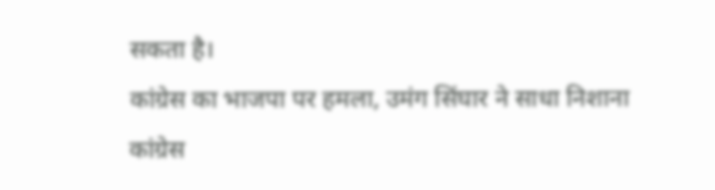सकता है।
कांग्रेस का भाजपा पर हमला, उमंग सिंघार ने साधा निशाना
कांग्रेस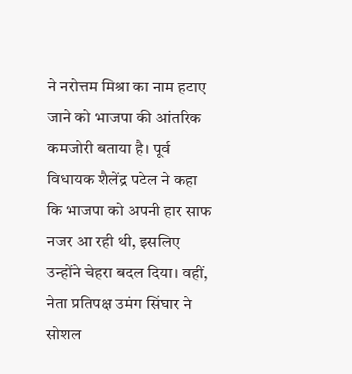ने नरोत्तम मिश्रा का नाम हटाए जाने को भाजपा की आंतरिक कमजोरी बताया है। पूर्व विधायक शैलेंद्र पटेल ने कहा कि भाजपा को अपनी हार साफ नजर आ रही थी, इसलिए उन्होंने चेहरा बदल दिया। वहीं, नेता प्रतिपक्ष उमंग सिंघार ने सोशल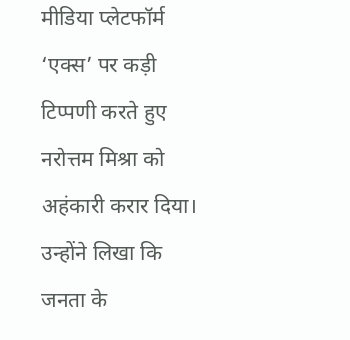मीडिया प्लेटफॉर्म ‘एक्स’ पर कड़ी टिप्पणी करते हुए नरोत्तम मिश्रा को अहंकारी करार दिया। उन्होंने लिखा कि जनता के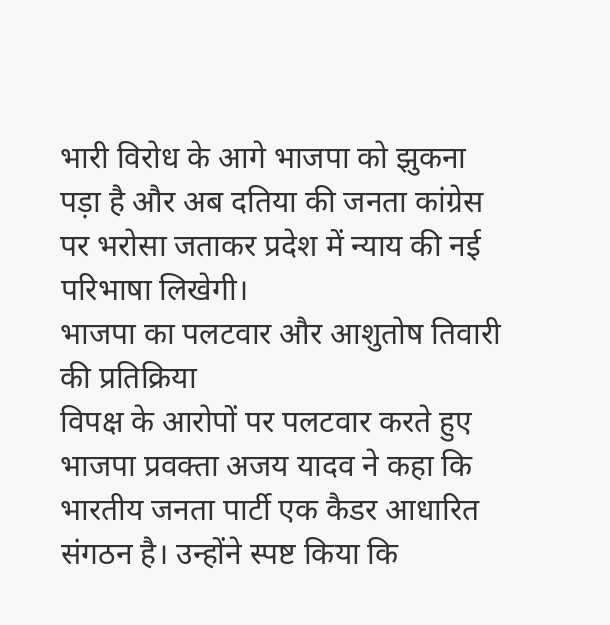भारी विरोध के आगे भाजपा को झुकना पड़ा है और अब दतिया की जनता कांग्रेस पर भरोसा जताकर प्रदेश में न्याय की नई परिभाषा लिखेगी।
भाजपा का पलटवार और आशुतोष तिवारी की प्रतिक्रिया
विपक्ष के आरोपों पर पलटवार करते हुए भाजपा प्रवक्ता अजय यादव ने कहा कि भारतीय जनता पार्टी एक कैडर आधारित संगठन है। उन्होंने स्पष्ट किया कि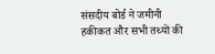संसदीय बोर्ड ने जमीनी हकीकत और सभी तथ्यों की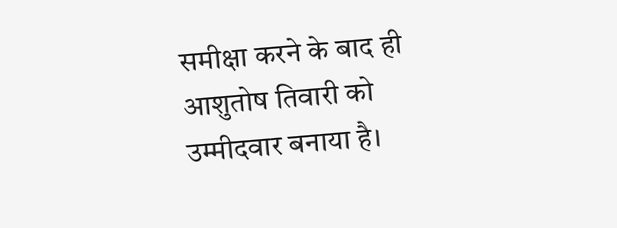समीक्षा करने के बाद ही आशुतोष तिवारी को उम्मीदवार बनाया है।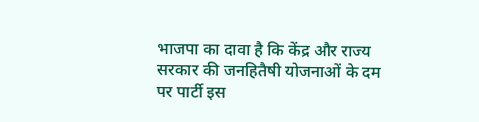भाजपा का दावा है कि केंद्र और राज्य सरकार की जनहितैषी योजनाओं के दम पर पार्टी इस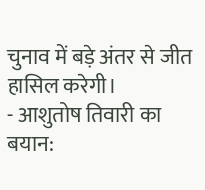चुनाव में बड़े अंतर से जीत हासिल करेगी।
- आशुतोष तिवारी का बयान: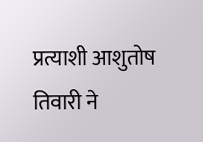प्रत्याशी आशुतोष तिवारी ने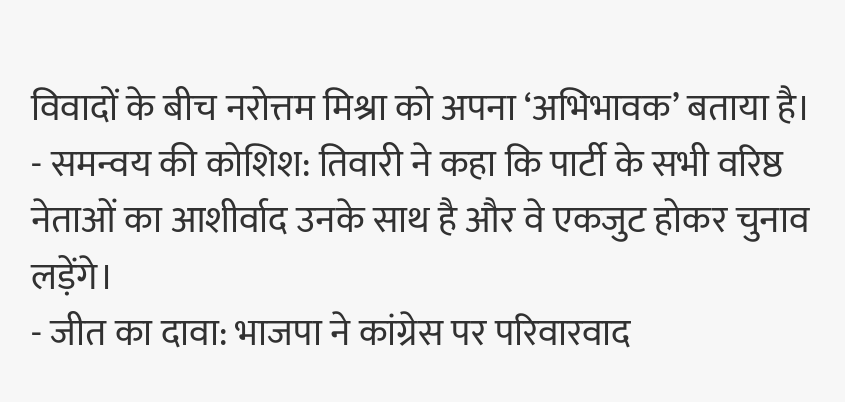विवादों के बीच नरोत्तम मिश्रा को अपना ‘अभिभावक’ बताया है।
- समन्वय की कोशिश: तिवारी ने कहा कि पार्टी के सभी वरिष्ठ नेताओं का आशीर्वाद उनके साथ है और वे एकजुट होकर चुनाव लड़ेंगे।
- जीत का दावा: भाजपा ने कांग्रेस पर परिवारवाद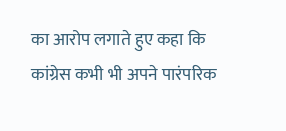का आरोप लगाते हुए कहा कि कांग्रेस कभी भी अपने पारंपरिक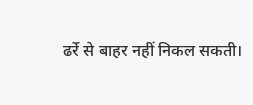ढर्रे से बाहर नहीं निकल सकती।